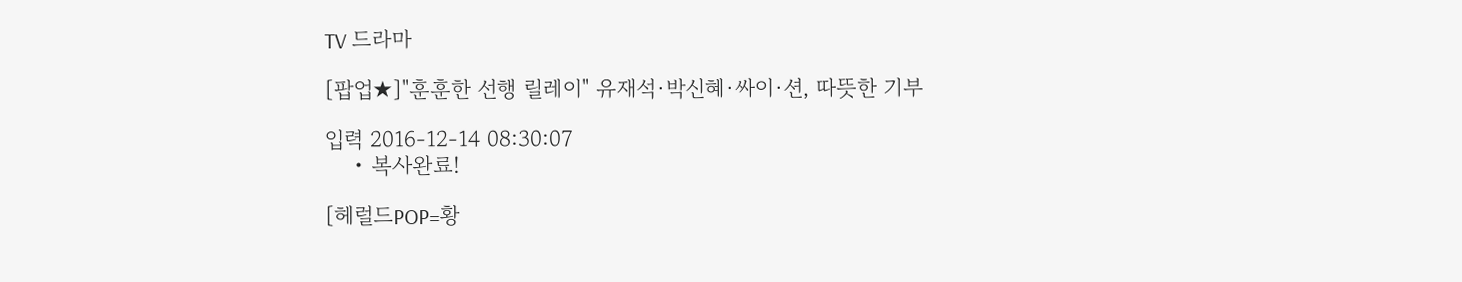TV 드라마

[팝업★]"훈훈한 선행 릴레이" 유재석·박신혜·싸이·션, 따뜻한 기부

입력 2016-12-14 08:30:07
    • 복사완료!

[헤럴드POP=황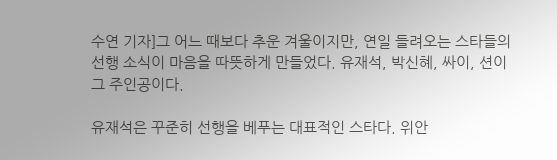수연 기자]그 어느 때보다 추운 겨울이지만, 연일 들려오는 스타들의 선행 소식이 마음을 따뜻하게 만들었다. 유재석, 박신혜, 싸이, 션이 그 주인공이다.

유재석은 꾸준히 선행을 베푸는 대표적인 스타다. 위안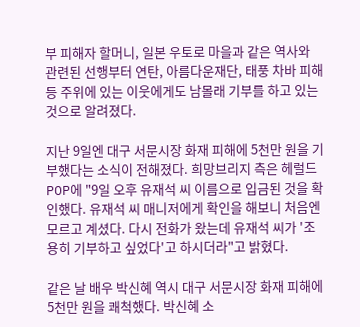부 피해자 할머니, 일본 우토로 마을과 같은 역사와 관련된 선행부터 연탄, 아름다운재단, 태풍 차바 피해 등 주위에 있는 이웃에게도 남몰래 기부를 하고 있는 것으로 알려졌다.

지난 9일엔 대구 서문시장 화재 피해에 5천만 원을 기부했다는 소식이 전해졌다. 희망브리지 측은 헤럴드POP에 "9일 오후 유재석 씨 이름으로 입금된 것을 확인했다. 유재석 씨 매니저에게 확인을 해보니 처음엔 모르고 계셨다. 다시 전화가 왔는데 유재석 씨가 '조용히 기부하고 싶었다'고 하시더라"고 밝혔다.

같은 날 배우 박신혜 역시 대구 서문시장 화재 피해에 5천만 원을 쾌척했다. 박신혜 소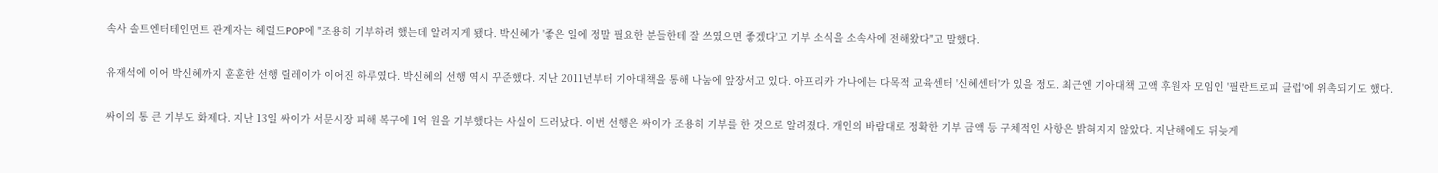속사 솔트엔터테인먼트 관계자는 헤럴드POP에 "조용히 기부하려 했는데 알려지게 됐다. 박신혜가 '좋은 일에 정말 필요한 분들한테 잘 쓰였으면 좋겠다'고 기부 소식을 소속사에 전해왔다"고 말했다.

유재석에 이어 박신혜까지 훈훈한 선행 릴레이가 이어진 하루였다. 박신혜의 선행 역시 꾸준했다. 지난 2011년부터 기아대책을 통해 나눔에 앞장서고 있다. 아프리카 가나에는 다목적 교육센터 '신혜센터'가 있을 정도. 최근엔 기아대책 고액 후원자 모임인 '필란트로피 클럽'에 위촉되기도 했다.

싸이의 통 큰 기부도 화제다. 지난 13일 싸이가 서문시장 피해 복구에 1억 원을 기부했다는 사실이 드러났다. 이번 선행은 싸이가 조용히 기부를 한 것으로 알려졌다. 개인의 바람대로 정확한 기부 금액 등 구체적인 사항은 밝혀지지 않았다. 지난해에도 뒤늦게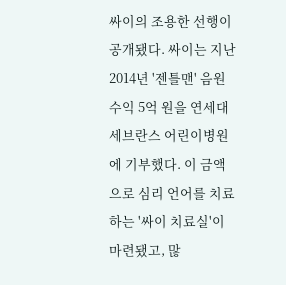싸이의 조용한 선행이 공개됐다. 싸이는 지난 2014년 '젠틀맨' 음원 수익 5억 원을 연세대 세브란스 어린이병원에 기부했다. 이 금액으로 심리 언어를 치료하는 '싸이 치료실'이 마련됐고, 많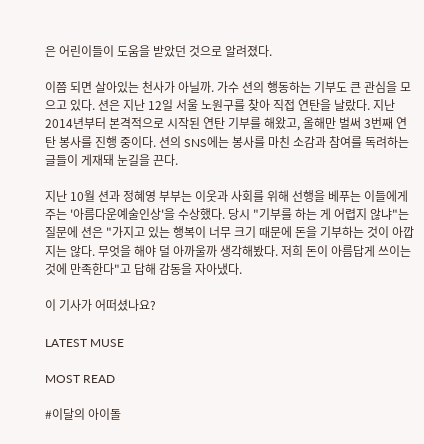은 어린이들이 도움을 받았던 것으로 알려졌다.

이쯤 되면 살아있는 천사가 아닐까. 가수 션의 행동하는 기부도 큰 관심을 모으고 있다. 션은 지난 12일 서울 노원구를 찾아 직접 연탄을 날랐다. 지난 2014년부터 본격적으로 시작된 연탄 기부를 해왔고, 올해만 벌써 3번째 연탄 봉사를 진행 중이다. 션의 SNS에는 봉사를 마친 소감과 참여를 독려하는 글들이 게재돼 눈길을 끈다.

지난 10월 션과 정혜영 부부는 이웃과 사회를 위해 선행을 베푸는 이들에게 주는 '아름다운예술인상'을 수상했다. 당시 "기부를 하는 게 어렵지 않냐"는 질문에 션은 "가지고 있는 행복이 너무 크기 때문에 돈을 기부하는 것이 아깝지는 않다. 무엇을 해야 덜 아까울까 생각해봤다. 저희 돈이 아름답게 쓰이는 것에 만족한다"고 답해 감동을 자아냈다.

이 기사가 어떠셨나요?

LATEST MUSE

MOST READ

#이달의 아이돌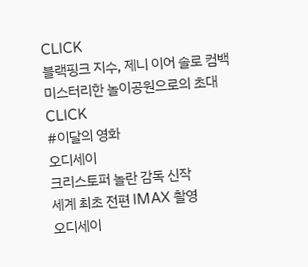CLICK
블랙핑크 지수, 제니 이어 솔로 컴백
미스터리한 놀이공원으로의 초대
CLICK
#이달의 영화
오디세이
크리스토퍼 놀란 감독 신작
세계 최초 전편 IMAX 촬영
오디세이